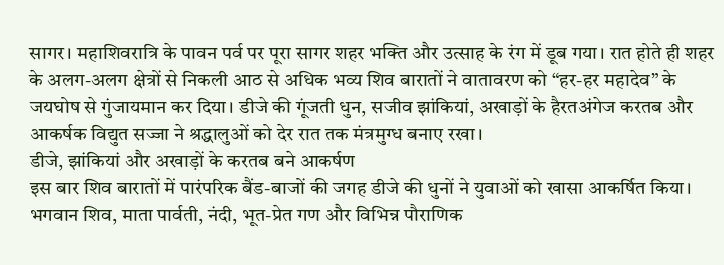सागर। महाशिवरात्रि के पावन पर्व पर पूरा सागर शहर भक्ति और उत्साह के रंग में डूब गया। रात होते ही शहर के अलग-अलग क्षेत्रों से निकली आठ से अधिक भव्य शिव बारातों ने वातावरण को “हर-हर महादेव” के जयघोष से गुंजायमान कर दिया। डीजे की गूंजती धुन, सजीव झांकियां, अखाड़ों के हैरतअंगेज करतब और आकर्षक विद्युत सज्जा ने श्रद्धालुओं को देर रात तक मंत्रमुग्ध बनाए रखा।
डीजे, झांकियां और अखाड़ों के करतब बने आकर्षण
इस बार शिव बारातों में पारंपरिक बैंड-बाजों की जगह डीजे की धुनों ने युवाओं को खासा आकर्षित किया। भगवान शिव, माता पार्वती, नंदी, भूत-प्रेत गण और विभिन्न पौराणिक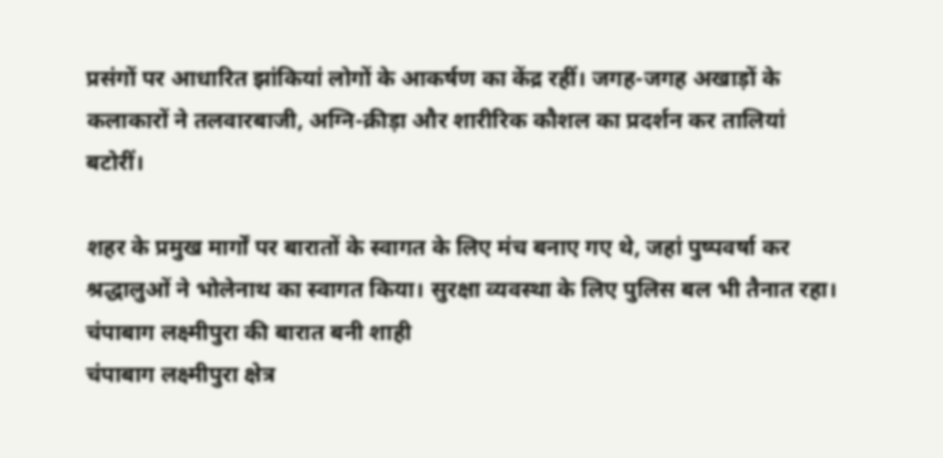प्रसंगों पर आधारित झांकियां लोगों के आकर्षण का केंद्र रहीं। जगह-जगह अखाड़ों के कलाकारों ने तलवारबाजी, अग्नि-क्रीड़ा और शारीरिक कौशल का प्रदर्शन कर तालियां बटोरीं।

शहर के प्रमुख मार्गों पर बारातों के स्वागत के लिए मंच बनाए गए थे, जहां पुष्पवर्षा कर श्रद्धालुओं ने भोलेनाथ का स्वागत किया। सुरक्षा व्यवस्था के लिए पुलिस बल भी तैनात रहा।
चंपाबाग लक्ष्मीपुरा की बारात बनी शाही
चंपाबाग लक्ष्मीपुरा क्षेत्र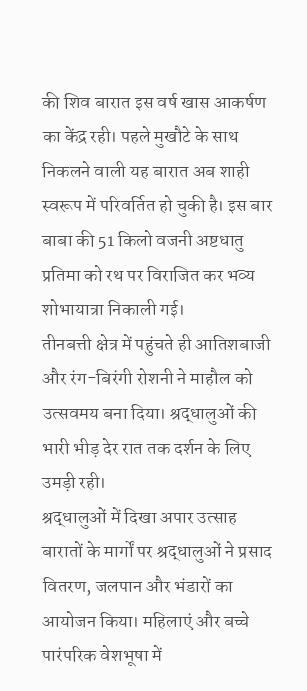की शिव बारात इस वर्ष खास आकर्षण का केंद्र रही। पहले मुखौटे के साथ निकलने वाली यह बारात अब शाही स्वरूप में परिवर्तित हो चुकी है। इस बार बाबा की 51 किलो वजनी अष्टधातु प्रतिमा को रथ पर विराजित कर भव्य शोभायात्रा निकाली गई।
तीनबत्ती क्षेत्र में पहुंचते ही आतिशबाजी और रंग-बिरंगी रोशनी ने माहौल को उत्सवमय बना दिया। श्रद्धालुओं की भारी भीड़ देर रात तक दर्शन के लिए उमड़ी रही।
श्रद्धालुओं में दिखा अपार उत्साह
बारातों के मार्गों पर श्रद्धालुओं ने प्रसाद वितरण, जलपान और भंडारों का आयोजन किया। महिलाएं और बच्चे पारंपरिक वेशभूषा में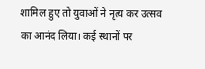शामिल हुए तो युवाओं ने नृत्य कर उत्सव का आनंद लिया। कई स्थानों पर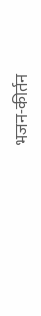भजन-कीर्तन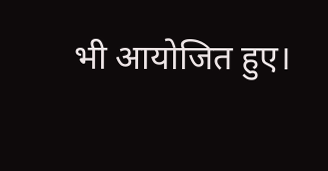भी आयोजित हुए।